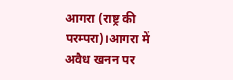आगरा (राष्ट्र की परम्परा)।आगरा में अवैध खनन पर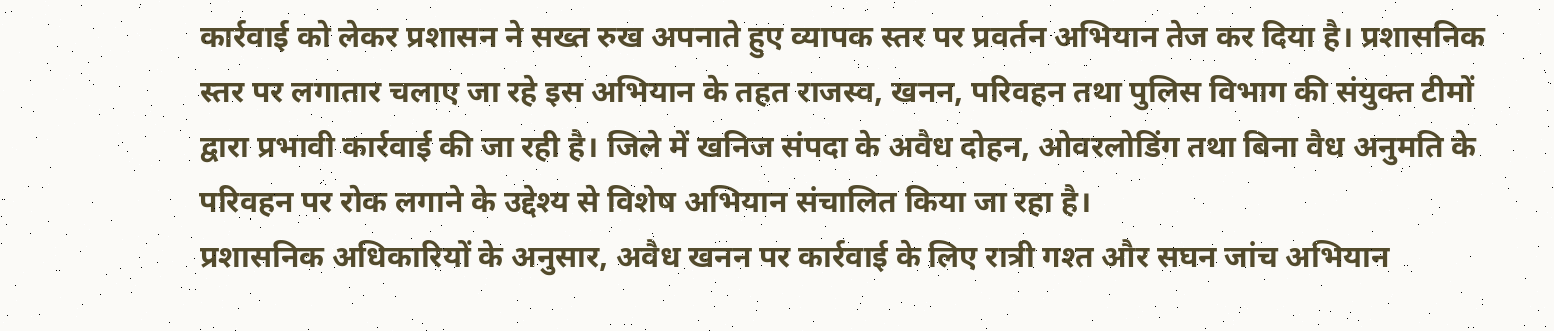कार्रवाई को लेकर प्रशासन ने सख्त रुख अपनाते हुए व्यापक स्तर पर प्रवर्तन अभियान तेज कर दिया है। प्रशासनिक स्तर पर लगातार चलाए जा रहे इस अभियान के तहत राजस्व, खनन, परिवहन तथा पुलिस विभाग की संयुक्त टीमों द्वारा प्रभावी कार्रवाई की जा रही है। जिले में खनिज संपदा के अवैध दोहन, ओवरलोडिंग तथा बिना वैध अनुमति के परिवहन पर रोक लगाने के उद्देश्य से विशेष अभियान संचालित किया जा रहा है।
प्रशासनिक अधिकारियों के अनुसार, अवैध खनन पर कार्रवाई के लिए रात्री गश्त और सघन जांच अभियान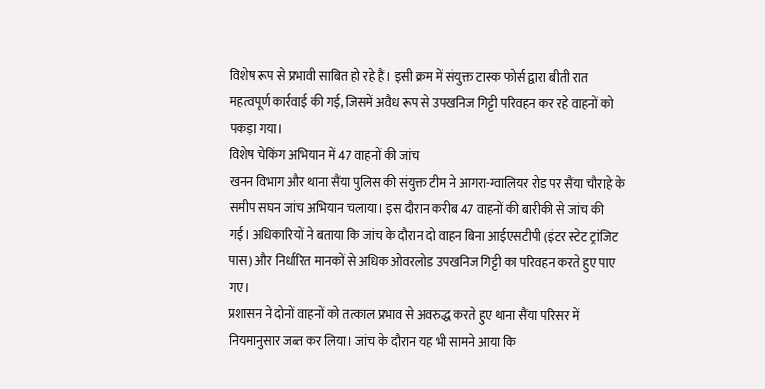विशेष रूप से प्रभावी साबित हो रहे हैं। इसी क्रम में संयुक्त टास्क फोर्स द्वारा बीती रात महत्वपूर्ण कार्रवाई की गई, जिसमें अवैध रूप से उपखनिज गिट्टी परिवहन कर रहे वाहनों को पकड़ा गया।
विशेष चेकिंग अभियान में 47 वाहनों की जांच
खनन विभाग और थाना सैंया पुलिस की संयुक्त टीम ने आगरा-ग्वालियर रोड पर सैंया चौराहे के समीप सघन जांच अभियान चलाया। इस दौरान करीब 47 वाहनों की बारीकी से जांच की गई। अधिकारियों ने बताया कि जांच के दौरान दो वाहन बिना आईएसटीपी (इंटर स्टेट ट्रांजिट पास) और निर्धारित मानकों से अधिक ओवरलोड उपखनिज गिट्टी का परिवहन करते हुए पाए गए।
प्रशासन ने दोनों वाहनों को तत्काल प्रभाव से अवरुद्ध करते हुए थाना सैंया परिसर में नियमानुसार जब्त कर लिया। जांच के दौरान यह भी सामने आया कि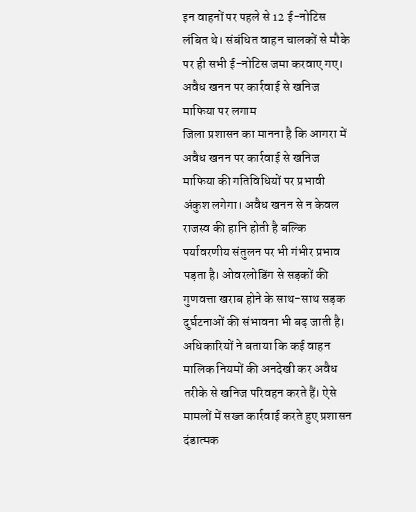इन वाहनों पर पहले से 12 ई-नोटिस लंबित थे। संबंधित वाहन चालकों से मौके पर ही सभी ई-नोटिस जमा करवाए गए।
अवैध खनन पर कार्रवाई से खनिज माफिया पर लगाम
जिला प्रशासन का मानना है कि आगरा में अवैध खनन पर कार्रवाई से खनिज माफिया की गतिविधियों पर प्रभावी अंकुश लगेगा। अवैध खनन से न केवल राजस्व की हानि होती है बल्कि पर्यावरणीय संतुलन पर भी गंभीर प्रभाव पड़ता है। ओवरलोडिंग से सड़कों की गुणवत्ता खराब होने के साथ-साथ सड़क दुर्घटनाओं की संभावना भी बढ़ जाती है।
अधिकारियों ने बताया कि कई वाहन मालिक नियमों की अनदेखी कर अवैध तरीके से खनिज परिवहन करते हैं। ऐसे मामलों में सख्त कार्रवाई करते हुए प्रशासन दंडात्मक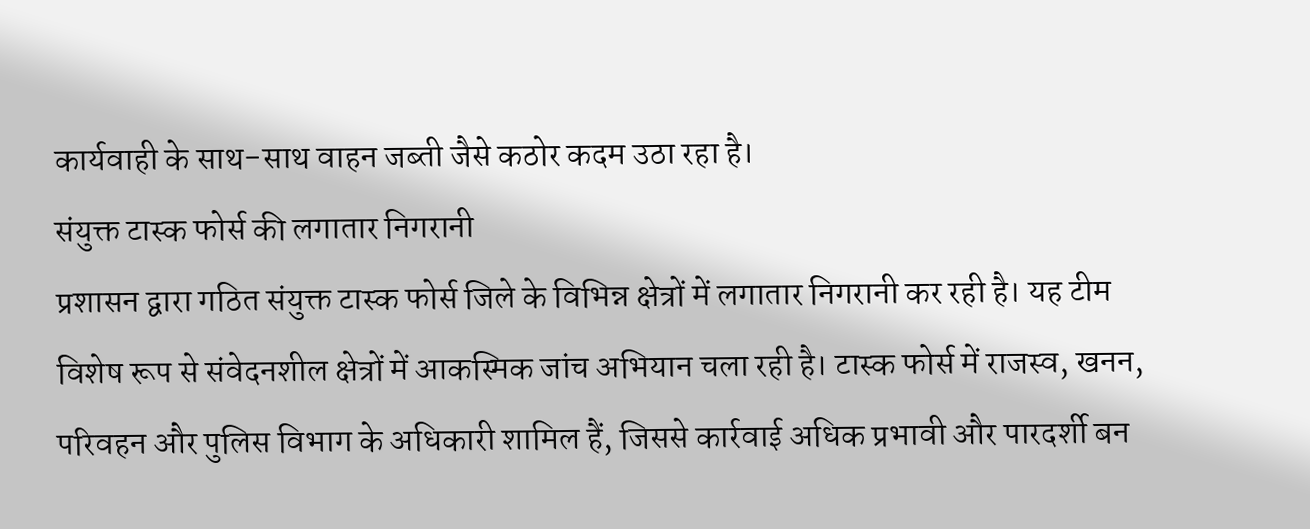कार्यवाही के साथ-साथ वाहन जब्ती जैसे कठोर कदम उठा रहा है।
संयुक्त टास्क फोर्स की लगातार निगरानी
प्रशासन द्वारा गठित संयुक्त टास्क फोर्स जिले के विभिन्न क्षेत्रों में लगातार निगरानी कर रही है। यह टीम विशेष रूप से संवेदनशील क्षेत्रों में आकस्मिक जांच अभियान चला रही है। टास्क फोर्स में राजस्व, खनन, परिवहन और पुलिस विभाग के अधिकारी शामिल हैं, जिससे कार्रवाई अधिक प्रभावी और पारदर्शी बन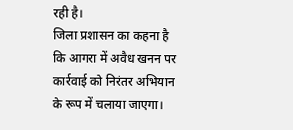रही है।
जिला प्रशासन का कहना है कि आगरा में अवैध खनन पर कार्रवाई को निरंतर अभियान के रूप में चलाया जाएगा।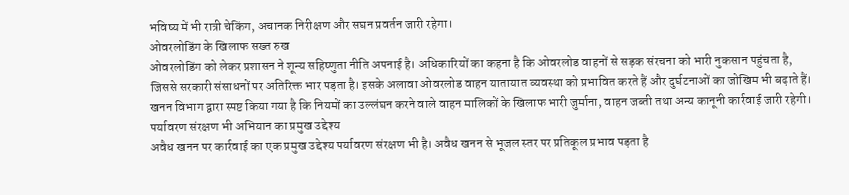भविष्य में भी रात्री चेकिंग, अचानक निरीक्षण और सघन प्रवर्तन जारी रहेगा।
ओवरलोडिंग के खिलाफ सख्त रुख
ओवरलोडिंग को लेकर प्रशासन ने शून्य सहिष्णुता नीति अपनाई है। अधिकारियों का कहना है कि ओवरलोड वाहनों से सड़क संरचना को भारी नुकसान पहुंचता है, जिससे सरकारी संसाधनों पर अतिरिक्त भार पड़ता है। इसके अलावा ओवरलोड वाहन यातायात व्यवस्था को प्रभावित करते हैं और दुर्घटनाओं का जोखिम भी बढ़ाते हैं।
खनन विभाग द्वारा स्पष्ट किया गया है कि नियमों का उल्लंघन करने वाले वाहन मालिकों के खिलाफ भारी जुर्माना, वाहन जब्ती तथा अन्य कानूनी कार्रवाई जारी रहेगी।
पर्यावरण संरक्षण भी अभियान का प्रमुख उद्देश्य
अवैध खनन पर कार्रवाई का एक प्रमुख उद्देश्य पर्यावरण संरक्षण भी है। अवैध खनन से भूजल स्तर पर प्रतिकूल प्रभाव पड़ता है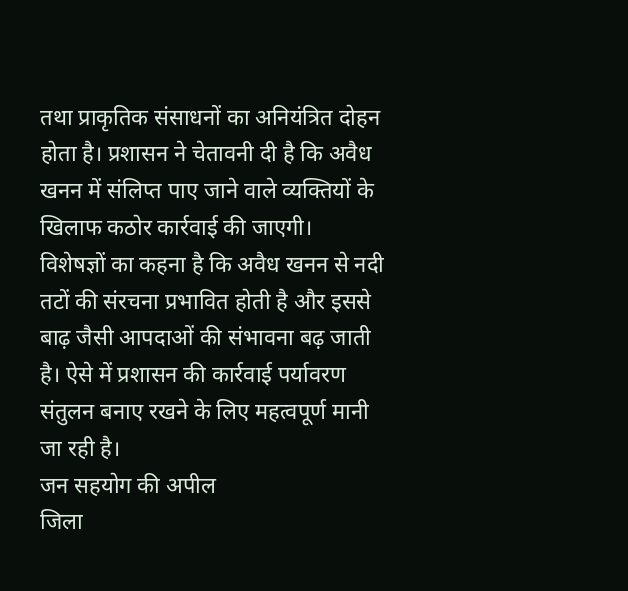तथा प्राकृतिक संसाधनों का अनियंत्रित दोहन होता है। प्रशासन ने चेतावनी दी है कि अवैध खनन में संलिप्त पाए जाने वाले व्यक्तियों के खिलाफ कठोर कार्रवाई की जाएगी।
विशेषज्ञों का कहना है कि अवैध खनन से नदी तटों की संरचना प्रभावित होती है और इससे बाढ़ जैसी आपदाओं की संभावना बढ़ जाती है। ऐसे में प्रशासन की कार्रवाई पर्यावरण संतुलन बनाए रखने के लिए महत्वपूर्ण मानी जा रही है।
जन सहयोग की अपील
जिला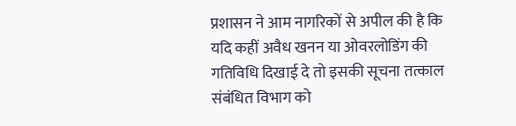प्रशासन ने आम नागरिकों से अपील की है कि यदि कहीं अवैध खनन या ओवरलोडिंग की गतिविधि दिखाई दे तो इसकी सूचना तत्काल संबंधित विभाग को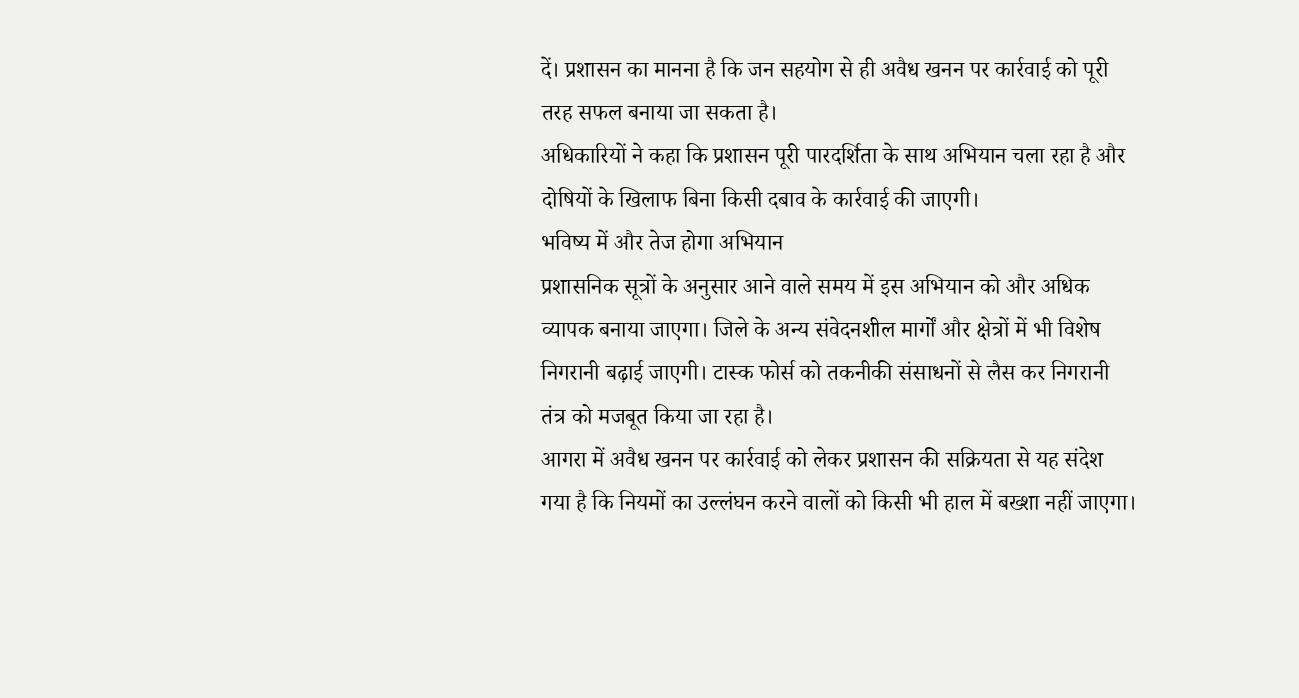दें। प्रशासन का मानना है कि जन सहयोग से ही अवैध खनन पर कार्रवाई को पूरी तरह सफल बनाया जा सकता है।
अधिकारियों ने कहा कि प्रशासन पूरी पारदर्शिता के साथ अभियान चला रहा है और दोषियों के खिलाफ बिना किसी दबाव के कार्रवाई की जाएगी।
भविष्य में और तेज होगा अभियान
प्रशासनिक सूत्रों के अनुसार आने वाले समय में इस अभियान को और अधिक व्यापक बनाया जाएगा। जिले के अन्य संवेदनशील मार्गों और क्षेत्रों में भी विशेष निगरानी बढ़ाई जाएगी। टास्क फोर्स को तकनीकी संसाधनों से लैस कर निगरानी तंत्र को मजबूत किया जा रहा है।
आगरा में अवैध खनन पर कार्रवाई को लेकर प्रशासन की सक्रियता से यह संदेश गया है कि नियमों का उल्लंघन करने वालों को किसी भी हाल में बख्शा नहीं जाएगा।